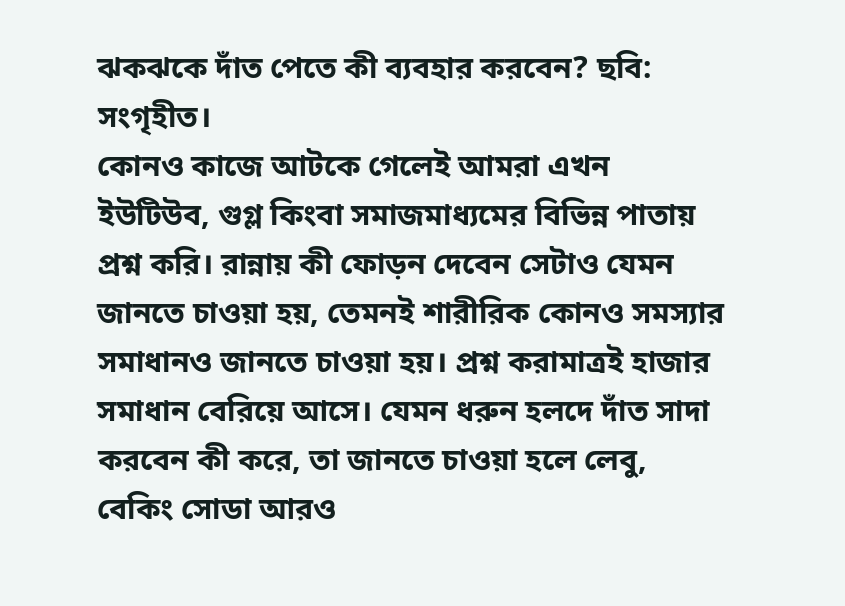ঝকঝকে দাঁত পেতে কী ব্যবহার করবেন? ছবি: সংগৃহীত।
কোনও কাজে আটকে গেলেই আমরা এখন ইউটিউব, গুগ্ল কিংবা সমাজমাধ্যমের বিভিন্ন পাতায় প্রশ্ন করি। রান্নায় কী ফোড়ন দেবেন সেটাও যেমন জানতে চাওয়া হয়, তেমনই শারীরিক কোনও সমস্যার সমাধানও জানতে চাওয়া হয়। প্রশ্ন করামাত্রই হাজার সমাধান বেরিয়ে আসে। যেমন ধরুন হলদে দাঁত সাদা করবেন কী করে, তা জানতে চাওয়া হলে লেবু, বেকিং সোডা আরও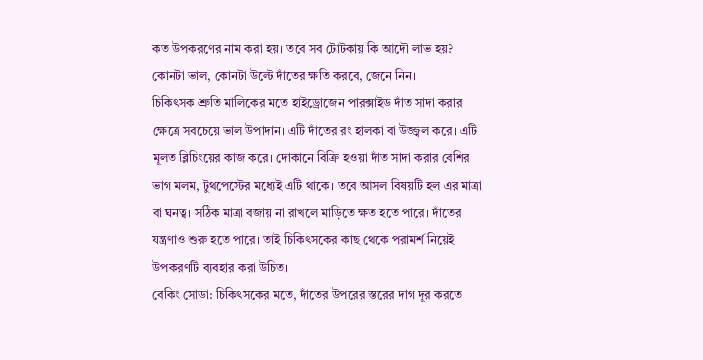কত উপকরণের নাম করা হয়। তবে সব টোটকায় কি আদৌ লাভ হয়? কোনটা ভাল, কোনটা উল্টে দাঁতের ক্ষতি করবে, জেনে নিন।
চিকিৎসক শ্রুতি মালিকের মতে হাইড্রোজেন পারক্সাইড দাঁত সাদা করার ক্ষেত্রে সবচেয়ে ভাল উপাদান। এটি দাঁতের রং হালকা বা উজ্জ্বল করে। এটি মূলত ব্লিচিংয়ের কাজ করে। দোকানে বিক্রি হওয়া দাঁত সাদা করার বেশির ভাগ মলম, টুথপেস্টের মধ্যেই এটি থাকে। তবে আসল বিষয়টি হল এর মাত্রা বা ঘনত্ব। সঠিক মাত্রা বজায় না রাখলে মাড়িতে ক্ষত হতে পারে। দাঁতের যন্ত্রণাও শুরু হতে পারে। তাই চিকিৎসকের কাছ থেকে পরামর্শ নিয়েই উপকরণটি ব্যবহার করা উচিত।
বেকিং সোডা: চিকিৎসকের মতে, দাঁতের উপরের স্তরের দাগ দূর করতে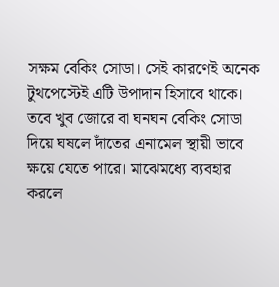সক্ষম বেকিং সোডা। সেই কারণেই অনেক টুথপেস্টেই এটি উপাদান হিসাবে থাকে। তবে খুব জোরে বা ঘনঘন বেকিং সোডা দিয়ে ঘষলে দাঁতের এনামেল স্থায়ী ভাবে ক্ষয়ে যেতে পারে। মাঝেমধ্যে ব্যবহার করলে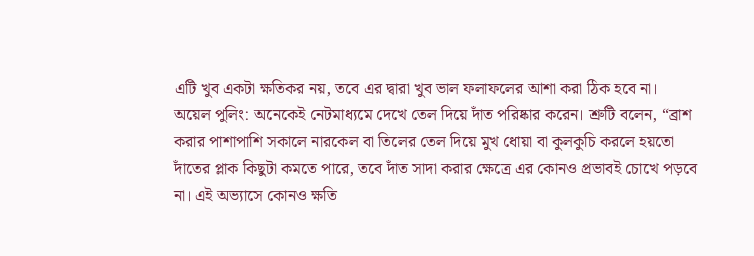এটি খুব একটা ক্ষতিকর নয়, তবে এর দ্বারা খুব ভাল ফলাফলের আশা করা ঠিক হবে না।
অয়েল পুলিং: অনেকেই নেটমাধ্যমে দেখে তেল দিয়ে দাঁত পরিষ্কার করেন। শ্রুটি বলেন, “ব্রাশ করার পাশাপাশি সকালে নারকেল বা তিলের তেল দিয়ে মুখ ধোয়া বা কুলকুচি করলে হয়তো দাঁতের প্লাক কিছুটা কমতে পারে, তবে দাঁত সাদা করার ক্ষেত্রে এর কোনও প্রভাবই চোখে পড়বে না। এই অভ্যাসে কোনও ক্ষতি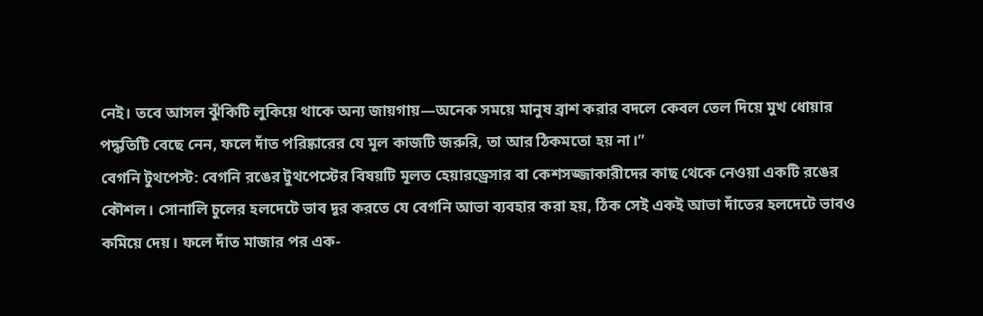নেই। তবে আসল ঝুঁকিটি লুকিয়ে থাকে অন্য জায়গায়—অনেক সময়ে মানুষ ব্রাশ করার বদলে কেবল তেল দিয়ে মুখ ধোয়ার পদ্ধতিটি বেছে নেন, ফলে দাঁত পরিষ্কারের যে মূল কাজটি জরুরি, তা আর ঠিকমতো হয় না।”
বেগনি টুথপেস্ট: বেগনি রঙের টুথপেস্টের বিষয়টি মূলত হেয়ারড্রেসার বা কেশসজ্জাকারীদের কাছ থেকে নেওয়া একটি রঙের কৌশল। সোনালি চুলের হলদেটে ভাব দূর করতে যে বেগনি আভা ব্যবহার করা হয়, ঠিক সেই একই আভা দাঁতের হলদেটে ভাবও কমিয়ে দেয়। ফলে দাঁত মাজার পর এক-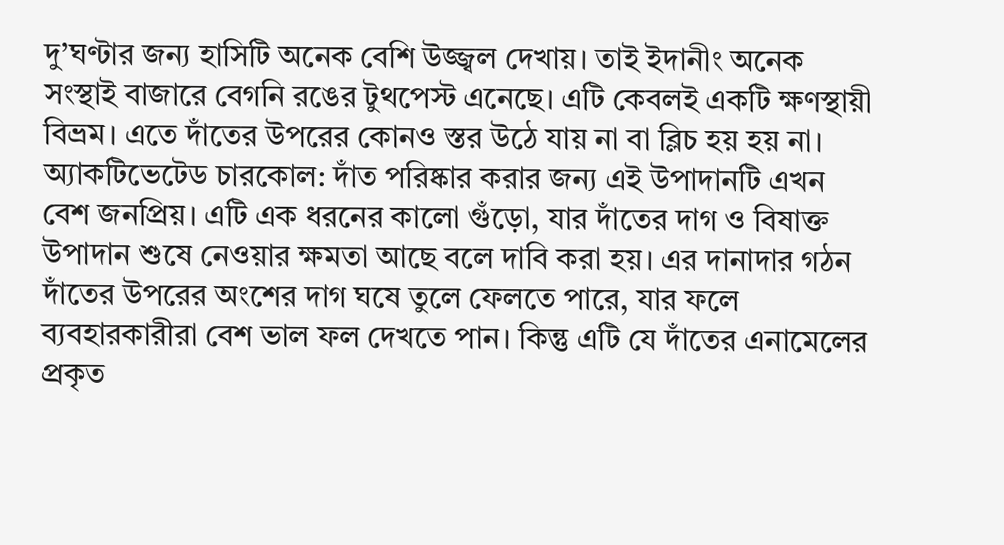দু’ঘণ্টার জন্য হাসিটি অনেক বেশি উজ্জ্বল দেখায়। তাই ইদানীং অনেক সংস্থাই বাজারে বেগনি রঙের টুথপেস্ট এনেছে। এটি কেবলই একটি ক্ষণস্থায়ী বিভ্রম। এতে দাঁতের উপরের কোনও স্তর উঠে যায় না বা ব্লিচ হয় হয় না।
অ্যাকটিভেটেড চারকোল: দাঁত পরিষ্কার করার জন্য এই উপাদানটি এখন বেশ জনপ্রিয়। এটি এক ধরনের কালো গুঁড়ো, যার দাঁতের দাগ ও বিষাক্ত উপাদান শুষে নেওয়ার ক্ষমতা আছে বলে দাবি করা হয়। এর দানাদার গঠন দাঁতের উপরের অংশের দাগ ঘষে তুলে ফেলতে পারে, যার ফলে ব্যবহারকারীরা বেশ ভাল ফল দেখতে পান। কিন্তু এটি যে দাঁতের এনামেলের প্রকৃত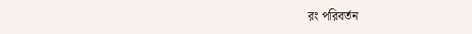রং পরিবর্তন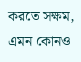করতে সক্ষম, এমন কোনও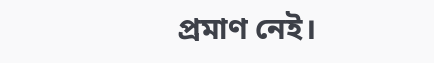প্রমাণ নেই।